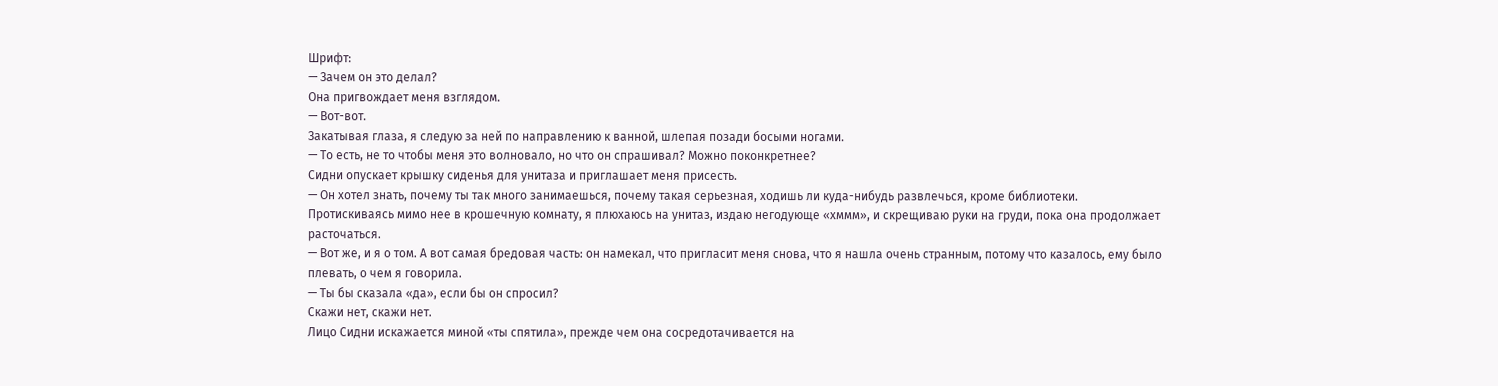Шрифт:
— Зачем он это делал?
Она пригвождает меня взглядом.
— Вот-вот.
Закатывая глаза, я следую за ней по направлению к ванной, шлепая позади босыми ногами.
— То есть, не то чтобы меня это волновало, но что он спрашивал? Можно поконкретнее?
Сидни опускает крышку сиденья для унитаза и приглашает меня присесть.
— Он хотел знать, почему ты так много занимаешься, почему такая серьезная, ходишь ли куда-нибудь развлечься, кроме библиотеки.
Протискиваясь мимо нее в крошечную комнату, я плюхаюсь на унитаз, издаю негодующе «хммм», и скрещиваю руки на груди, пока она продолжает расточаться.
— Вот же, и я о том. А вот самая бредовая часть: он намекал, что пригласит меня снова, что я нашла очень странным, потому что казалось, ему было плевать, о чем я говорила.
— Ты бы сказала «да», если бы он спросил?
Скажи нет, скажи нет.
Лицо Сидни искажается миной «ты спятила», прежде чем она сосредотачивается на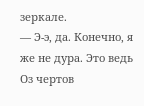зеркале.
— Э-э, да. Конечно, я же не дура. Это ведь Оз чертов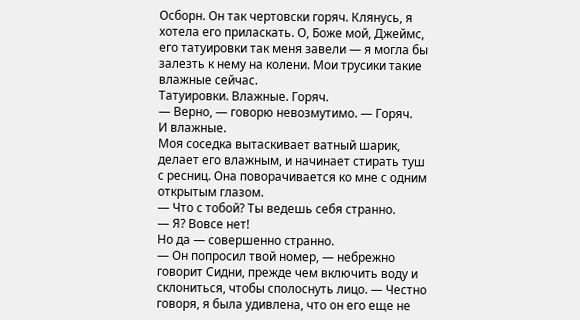Осборн. Он так чертовски горяч. Клянусь, я хотела его приласкать. О, Боже мой, Джеймс, его татуировки так меня завели — я могла бы залезть к нему на колени. Мои трусики такие влажные сейчас.
Татуировки. Влажные. Горяч.
— Верно, — говорю невозмутимо. — Горяч.
И влажные.
Моя соседка вытаскивает ватный шарик, делает его влажным, и начинает стирать туш с ресниц. Она поворачивается ко мне с одним открытым глазом.
— Что с тобой? Ты ведешь себя странно.
— Я? Вовсе нет!
Но да — совершенно странно.
— Он попросил твой номер, — небрежно говорит Сидни, прежде чем включить воду и склониться, чтобы сполоснуть лицо. — Честно говоря, я была удивлена, что он его еще не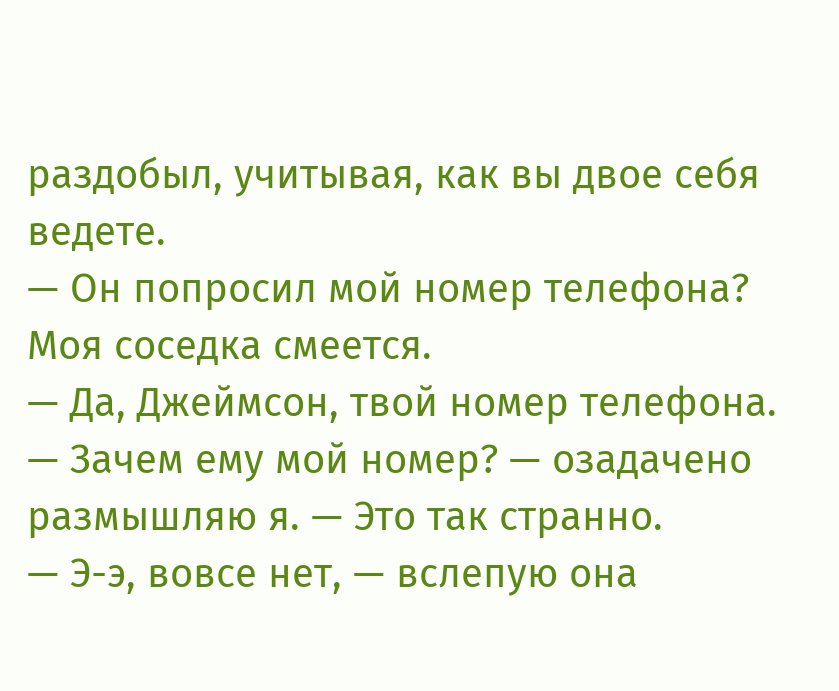раздобыл, учитывая, как вы двое себя ведете.
— Он попросил мой номер телефона?
Моя соседка смеется.
— Да, Джеймсон, твой номер телефона.
— Зачем ему мой номер? — озадачено размышляю я. — Это так странно.
— Э-э, вовсе нет, — вслепую она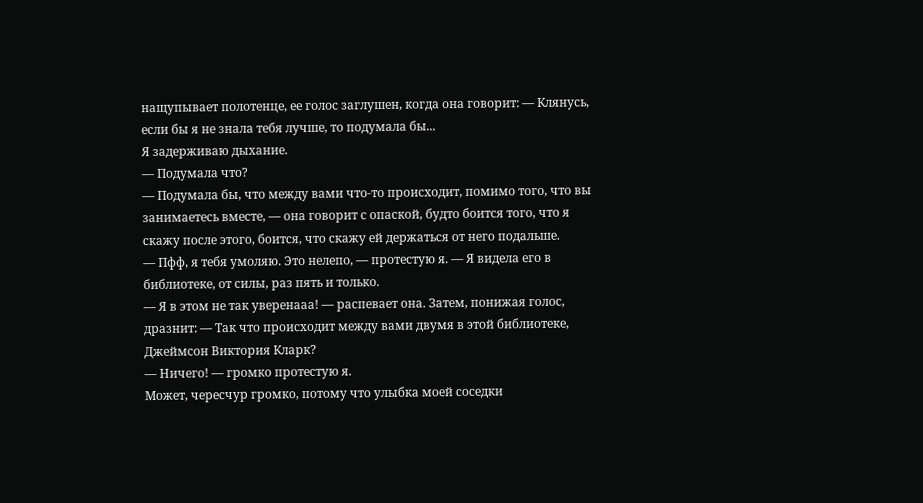нащупывает полотенце, ее голос заглушен, когда она говорит: — Клянусь, если бы я не знала тебя лучше, то подумала бы...
Я задерживаю дыхание.
— Подумала что?
— Подумала бы, что между вами что-то происходит, помимо того, что вы занимаетесь вместе, — она говорит с опаской, будто боится того, что я скажу после этого, боится, что скажу ей держаться от него подальше.
— Пфф, я тебя умоляю. Это нелепо, — протестую я. — Я видела его в библиотеке, от силы, раз пять и только.
— Я в этом не так уверенааа! — распевает она. Затем, понижая голос, дразнит: — Так что происходит между вами двумя в этой библиотеке, Джеймсон Виктория Кларк?
— Ничего! — громко протестую я.
Может, чересчур громко, потому что улыбка моей соседки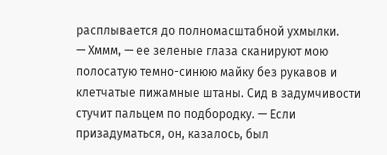расплывается до полномасштабной ухмылки.
— Хммм, — ее зеленые глаза сканируют мою полосатую темно-синюю майку без рукавов и клетчатые пижамные штаны. Сид в задумчивости стучит пальцем по подбородку. — Если призадуматься, он, казалось, был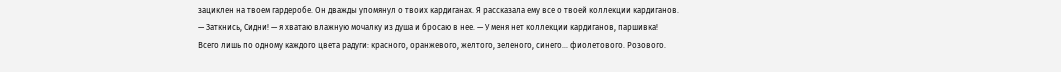зациклен на твоем гардеробе. Он дважды упомянул о твоих кардиганах. Я рассказала ему все о твоей коллекции кардиганов.
— Заткнись, Сидни! — я хватаю влажную мочалку из душа и бросаю в нее. — У меня нет коллекции кардиганов, паршивка!
Всего лишь по одному каждого цвета радуги: красного, оранжевого, желтого, зеленого, синего... фиолетового. Розового.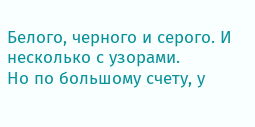Белого, черного и серого. И несколько с узорами.
Но по большому счету, у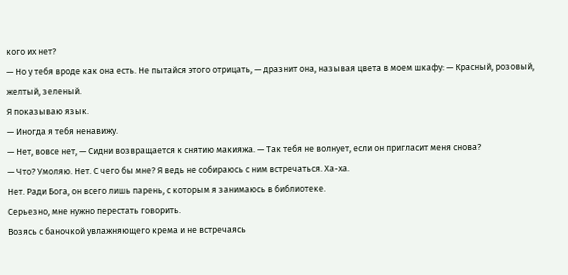кого их нет?
— Но у тебя вроде как она есть. Не пытайся этого отрицать, — дразнит она, называя цвета в моем шкафу: — Красный, розовый, желтый, зеленый.
Я показываю язык.
— Иногда я тебя ненавижу.
— Нет, вовсе нет, — Сидни возвращается к снятию макияжа. — Так тебя не волнует, если он пригласит меня снова?
— Что? Умоляю. Нет. С чего бы мне? Я ведь не собираюсь с ним встречаться. Ха-ха.
Нет. Ради Бога, он всего лишь парень, с которым я занимаюсь в библиотеке.
Серьезно, мне нужно перестать говорить.
Возясь с баночкой увлажняющего крема и не встречаясь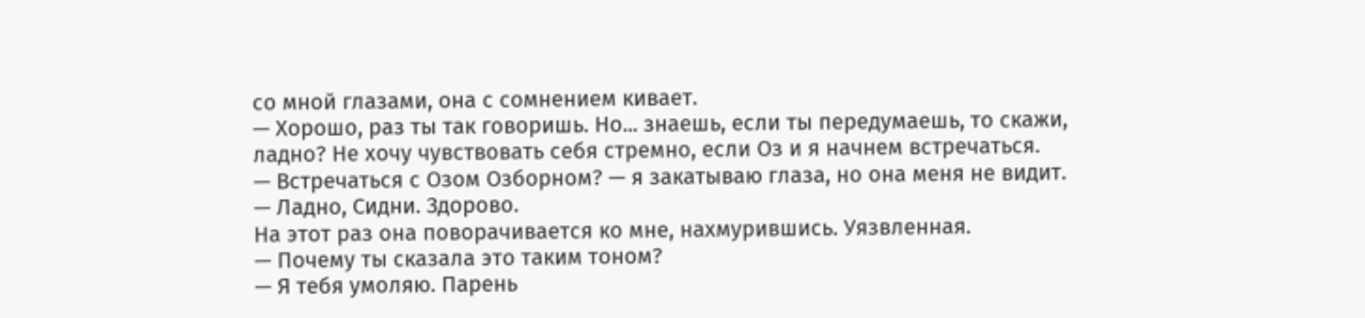со мной глазами, она с сомнением кивает.
— Хорошо, раз ты так говоришь. Но... знаешь, если ты передумаешь, то скажи, ладно? Не хочу чувствовать себя стремно, если Оз и я начнем встречаться.
— Встречаться с Озом Озборном? — я закатываю глаза, но она меня не видит. — Ладно, Сидни. Здорово.
На этот раз она поворачивается ко мне, нахмурившись. Уязвленная.
— Почему ты сказала это таким тоном?
— Я тебя умоляю. Парень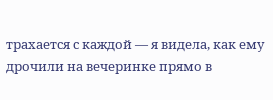трахается с каждой — я видела, как ему дрочили на вечеринке прямо в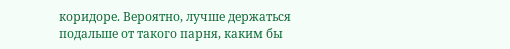коридоре. Вероятно, лучше держаться подальше от такого парня, каким бы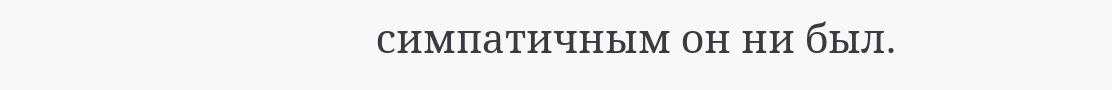симпатичным он ни был.